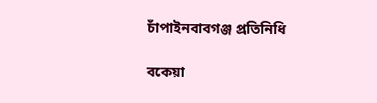চাঁপাইনবাবগঞ্জ প্রতিনিধি

বকেয়া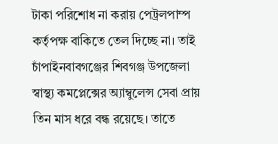টাকা পরিশোধ না করায় পেট্রলপাম্প কর্তৃপক্ষ বাকিতে তেল দিচ্ছে না। তাই চাঁপাইনবাবগঞ্জের শিবগঞ্জ উপজেলা স্বাস্থ্য কমপ্লেক্সের অ্যাম্বুলেন্স সেবা প্রায় তিন মাস ধরে বন্ধ রয়েছে। তাতে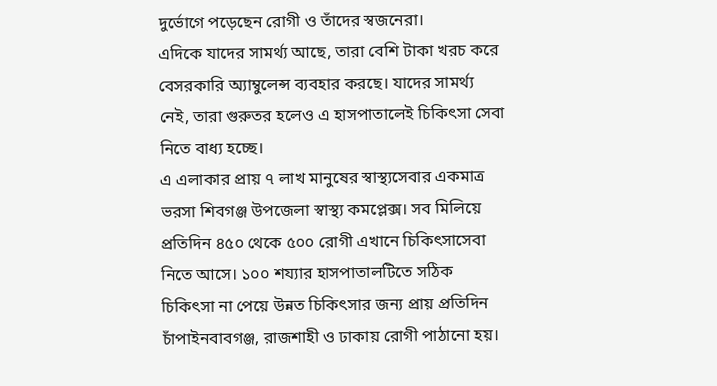দুর্ভোগে পড়েছেন রোগী ও তাঁদের স্বজনেরা।
এদিকে যাদের সামর্থ্য আছে, তারা বেশি টাকা খরচ করে বেসরকারি অ্যাম্বুলেন্স ব্যবহার করছে। যাদের সামর্থ্য নেই, তারা গুরুতর হলেও এ হাসপাতালেই চিকিৎসা সেবা নিতে বাধ্য হচ্ছে।
এ এলাকার প্রায় ৭ লাখ মানুষের স্বাস্থ্যসেবার একমাত্র ভরসা শিবগঞ্জ উপজেলা স্বাস্থ্য কমপ্লেক্স। সব মিলিয়ে প্রতিদিন ৪৫০ থেকে ৫০০ রোগী এখানে চিকিৎসাসেবা নিতে আসে। ১০০ শয্যার হাসপাতালটিতে সঠিক চিকিৎসা না পেয়ে উন্নত চিকিৎসার জন্য প্রায় প্রতিদিন চাঁপাইনবাবগঞ্জ, রাজশাহী ও ঢাকায় রোগী পাঠানো হয়।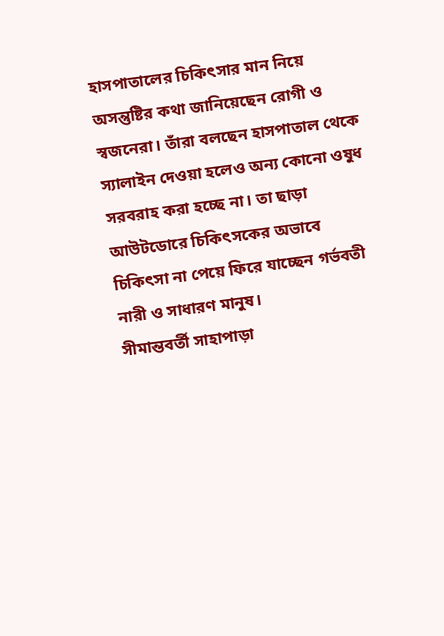হাসপাতালের চিকিৎসার মান নিয়ে অসন্তুষ্টির কথা জানিয়েছেন রোগী ও স্বজনেরা। তাঁরা বলছেন হাসপাতাল থেকে স্যালাইন দেওয়া হলেও অন্য কোনো ওষুধ সরবরাহ করা হচ্ছে না। তা ছাড়া আউটডোরে চিকিৎসকের অভাবে চিকিৎসা না পেয়ে ফিরে যাচ্ছেন গর্ভবতী নারী ও সাধারণ মানুষ।
সীমান্তবর্তী সাহাপাড়া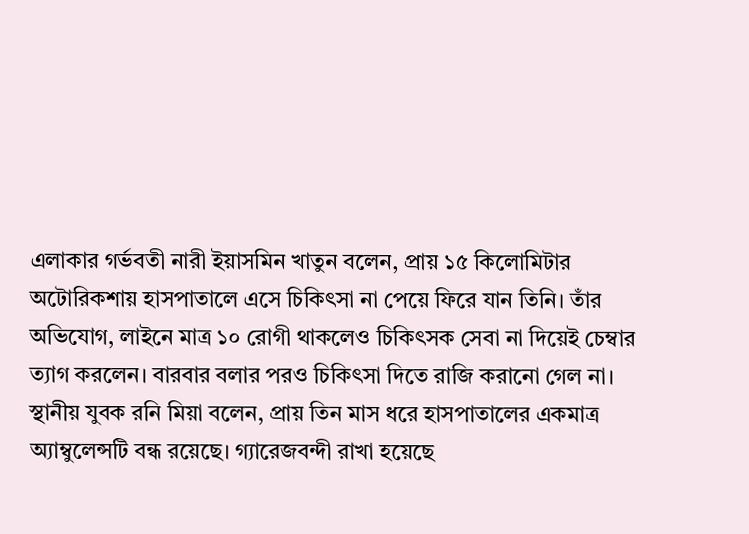এলাকার গর্ভবতী নারী ইয়াসমিন খাতুন বলেন, প্রায় ১৫ কিলোমিটার অটোরিকশায় হাসপাতালে এসে চিকিৎসা না পেয়ে ফিরে যান তিনি। তাঁর অভিযোগ, লাইনে মাত্র ১০ রোগী থাকলেও চিকিৎসক সেবা না দিয়েই চেম্বার ত্যাগ করলেন। বারবার বলার পরও চিকিৎসা দিতে রাজি করানো গেল না।
স্থানীয় যুবক রনি মিয়া বলেন, প্রায় তিন মাস ধরে হাসপাতালের একমাত্র অ্যাম্বুলেন্সটি বন্ধ রয়েছে। গ্যারেজবন্দী রাখা হয়েছে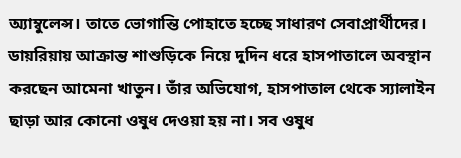অ্যাম্বুলেন্স। তাতে ভোগান্তি পোহাতে হচ্ছে সাধারণ সেবাপ্রার্থীদের।
ডায়রিয়ায় আক্রান্ত শাশুড়িকে নিয়ে দুদিন ধরে হাসপাতালে অবস্থান করছেন আমেনা খাতুন। তাঁর অভিযোগ, হাসপাতাল থেকে স্যালাইন ছাড়া আর কোনো ওষুধ দেওয়া হয় না। সব ওষুধ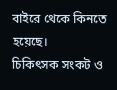বাইরে থেকে কিনতে হয়েছে।
চিকিৎসক সংকট ও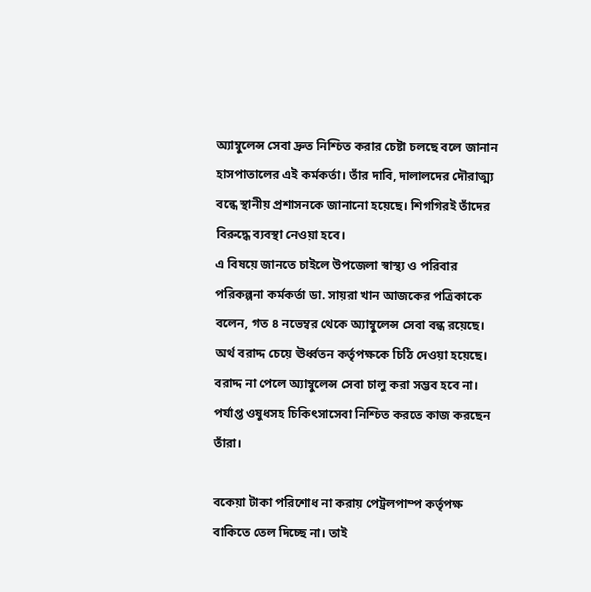অ্যাম্বুলেন্স সেবা দ্রুত নিশ্চিত করার চেষ্টা চলছে বলে জানান হাসপাতালের এই কর্মকর্তা। তাঁর দাবি, দালালদের দৌরাত্ম্য বন্ধে স্থানীয় প্রশাসনকে জানানো হয়েছে। শিগগিরই তাঁদের বিরুদ্ধে ব্যবস্থা নেওয়া হবে।
এ বিষয়ে জানতে চাইলে উপজেলা স্বাস্থ্য ও পরিবার পরিকল্পনা কর্মকর্তা ডা. সায়রা খান আজকের পত্রিকাকে বলেন, গত ৪ নভেম্বর থেকে অ্যাম্বুলেন্স সেবা বন্ধ রয়েছে। অর্থ বরাদ্দ চেয়ে ঊর্ধ্বতন কর্তৃপক্ষকে চিঠি দেওয়া হয়েছে। বরাদ্দ না পেলে অ্যাম্বুলেন্স সেবা চালু করা সম্ভব হবে না। পর্যাপ্ত ওষুধসহ চিকিৎসাসেবা নিশ্চিত করতে কাজ করছেন তাঁরা।

বকেয়া টাকা পরিশোধ না করায় পেট্রলপাম্প কর্তৃপক্ষ বাকিতে তেল দিচ্ছে না। তাই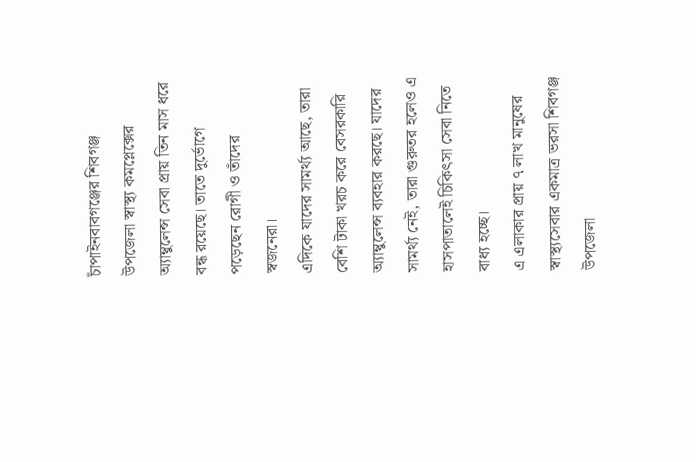চাঁপাইনবাবগঞ্জের শিবগঞ্জ উপজেলা স্বাস্থ্য কমপ্লেক্সের অ্যাম্বুলেন্স সেবা প্রায় তিন মাস ধরে বন্ধ রয়েছে। তাতে দুর্ভোগে পড়েছেন রোগী ও তাঁদের স্বজনেরা।
এদিকে যাদের সামর্থ্য আছে, তারা বেশি টাকা খরচ করে বেসরকারি অ্যাম্বুলেন্স ব্যবহার করছে। যাদের সামর্থ্য নেই, তারা গুরুতর হলেও এ হাসপাতালেই চিকিৎসা সেবা নিতে বাধ্য হচ্ছে।
এ এলাকার প্রায় ৭ লাখ মানুষের স্বাস্থ্যসেবার একমাত্র ভরসা শিবগঞ্জ উপজেলা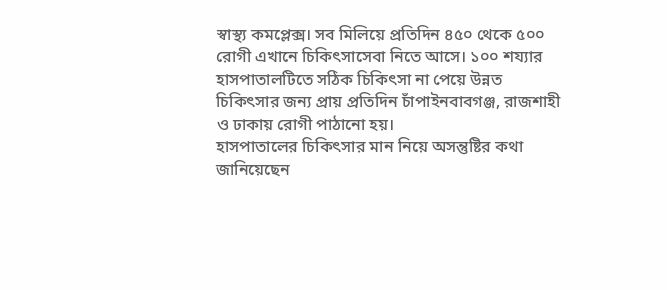স্বাস্থ্য কমপ্লেক্স। সব মিলিয়ে প্রতিদিন ৪৫০ থেকে ৫০০ রোগী এখানে চিকিৎসাসেবা নিতে আসে। ১০০ শয্যার হাসপাতালটিতে সঠিক চিকিৎসা না পেয়ে উন্নত চিকিৎসার জন্য প্রায় প্রতিদিন চাঁপাইনবাবগঞ্জ, রাজশাহী ও ঢাকায় রোগী পাঠানো হয়।
হাসপাতালের চিকিৎসার মান নিয়ে অসন্তুষ্টির কথা জানিয়েছেন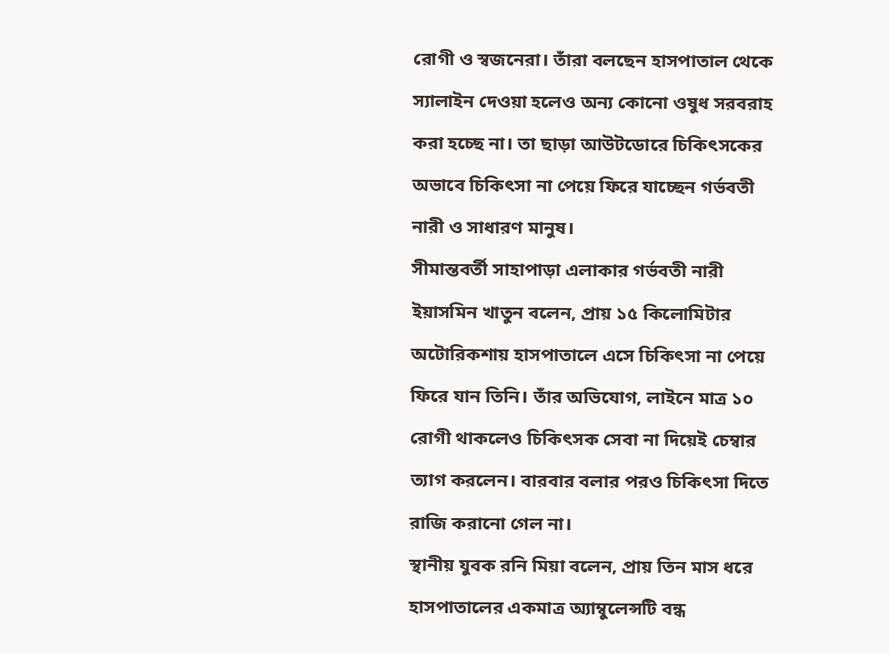রোগী ও স্বজনেরা। তাঁরা বলছেন হাসপাতাল থেকে স্যালাইন দেওয়া হলেও অন্য কোনো ওষুধ সরবরাহ করা হচ্ছে না। তা ছাড়া আউটডোরে চিকিৎসকের অভাবে চিকিৎসা না পেয়ে ফিরে যাচ্ছেন গর্ভবতী নারী ও সাধারণ মানুষ।
সীমান্তবর্তী সাহাপাড়া এলাকার গর্ভবতী নারী ইয়াসমিন খাতুন বলেন, প্রায় ১৫ কিলোমিটার অটোরিকশায় হাসপাতালে এসে চিকিৎসা না পেয়ে ফিরে যান তিনি। তাঁর অভিযোগ, লাইনে মাত্র ১০ রোগী থাকলেও চিকিৎসক সেবা না দিয়েই চেম্বার ত্যাগ করলেন। বারবার বলার পরও চিকিৎসা দিতে রাজি করানো গেল না।
স্থানীয় যুবক রনি মিয়া বলেন, প্রায় তিন মাস ধরে হাসপাতালের একমাত্র অ্যাম্বুলেন্সটি বন্ধ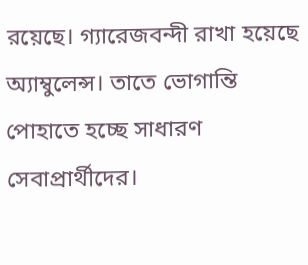রয়েছে। গ্যারেজবন্দী রাখা হয়েছে অ্যাম্বুলেন্স। তাতে ভোগান্তি পোহাতে হচ্ছে সাধারণ সেবাপ্রার্থীদের।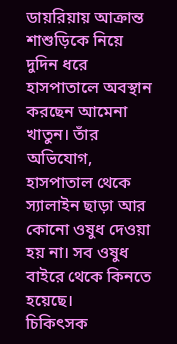ডায়রিয়ায় আক্রান্ত শাশুড়িকে নিয়ে দুদিন ধরে হাসপাতালে অবস্থান করছেন আমেনা খাতুন। তাঁর অভিযোগ, হাসপাতাল থেকে স্যালাইন ছাড়া আর কোনো ওষুধ দেওয়া হয় না। সব ওষুধ বাইরে থেকে কিনতে হয়েছে।
চিকিৎসক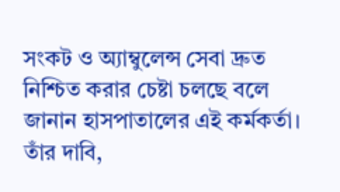সংকট ও অ্যাম্বুলেন্স সেবা দ্রুত নিশ্চিত করার চেষ্টা চলছে বলে জানান হাসপাতালের এই কর্মকর্তা। তাঁর দাবি,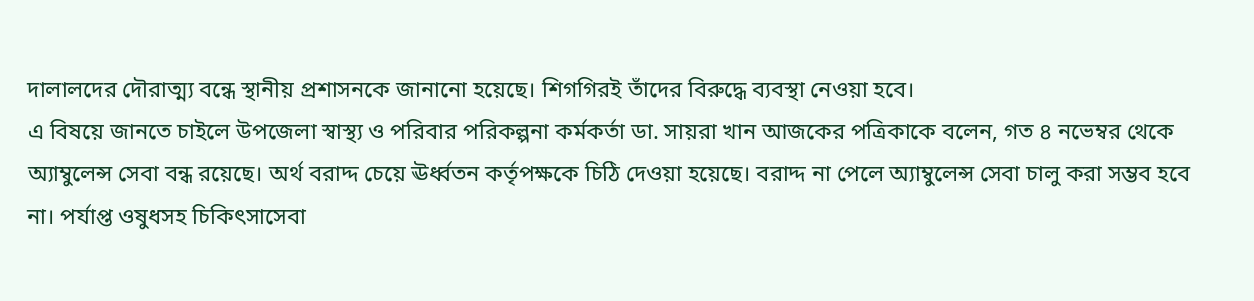দালালদের দৌরাত্ম্য বন্ধে স্থানীয় প্রশাসনকে জানানো হয়েছে। শিগগিরই তাঁদের বিরুদ্ধে ব্যবস্থা নেওয়া হবে।
এ বিষয়ে জানতে চাইলে উপজেলা স্বাস্থ্য ও পরিবার পরিকল্পনা কর্মকর্তা ডা. সায়রা খান আজকের পত্রিকাকে বলেন, গত ৪ নভেম্বর থেকে অ্যাম্বুলেন্স সেবা বন্ধ রয়েছে। অর্থ বরাদ্দ চেয়ে ঊর্ধ্বতন কর্তৃপক্ষকে চিঠি দেওয়া হয়েছে। বরাদ্দ না পেলে অ্যাম্বুলেন্স সেবা চালু করা সম্ভব হবে না। পর্যাপ্ত ওষুধসহ চিকিৎসাসেবা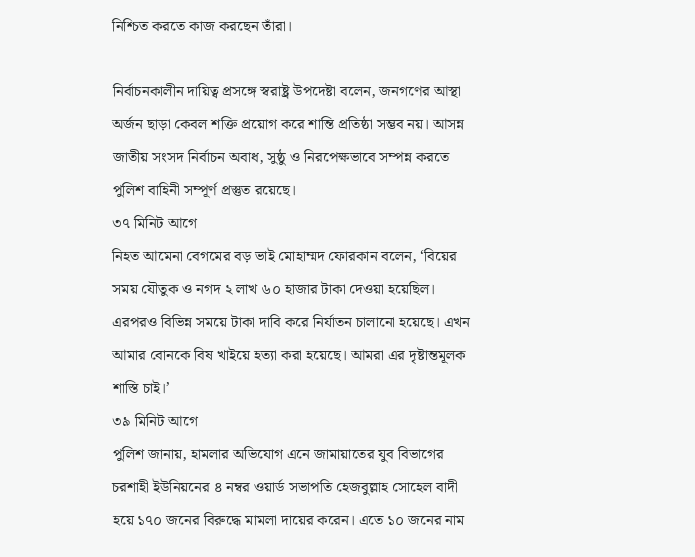নিশ্চিত করতে কাজ করছেন তাঁরা।

নির্বাচনকালীন দায়িত্ব প্রসঙ্গে স্বরাষ্ট্র উপদেষ্টা বলেন, জনগণের আস্থা অর্জন ছাড়া কেবল শক্তি প্রয়োগ করে শান্তি প্রতিষ্ঠা সম্ভব নয়। আসন্ন জাতীয় সংসদ নির্বাচন অবাধ, সুষ্ঠু ও নিরপেক্ষভাবে সম্পন্ন করতে পুলিশ বাহিনী সম্পূর্ণ প্রস্তুত রয়েছে।
৩৭ মিনিট আগে
নিহত আমেনা বেগমের বড় ভাই মোহাম্মদ ফোরকান বলেন, ‘বিয়ের সময় যৌতুক ও নগদ ২ লাখ ৬০ হাজার টাকা দেওয়া হয়েছিল। এরপরও বিভিন্ন সময়ে টাকা দাবি করে নির্যাতন চালানো হয়েছে। এখন আমার বোনকে বিষ খাইয়ে হত্যা করা হয়েছে। আমরা এর দৃষ্টান্তমূলক শাস্তি চাই।’
৩৯ মিনিট আগে
পুলিশ জানায়, হামলার অভিযোগ এনে জামায়াতের যুব বিভাগের চরশাহী ইউনিয়নের ৪ নম্বর ওয়ার্ড সভাপতি হেজবুল্লাহ সোহেল বাদী হয়ে ১৭০ জনের বিরুদ্ধে মামলা দায়ের করেন। এতে ১০ জনের নাম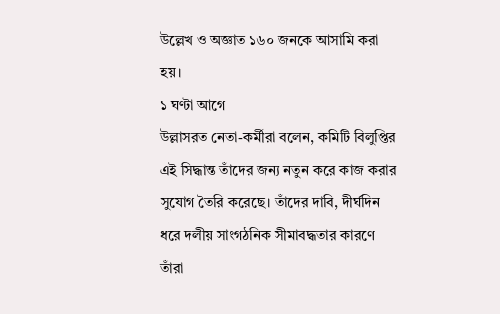উল্লেখ ও অজ্ঞাত ১৬০ জনকে আসামি করা হয়।
১ ঘণ্টা আগে
উল্লাসরত নেতা-কর্মীরা বলেন, কমিটি বিলুপ্তির এই সিদ্ধান্ত তাঁদের জন্য নতুন করে কাজ করার সুযোগ তৈরি করেছে। তাঁদের দাবি, দীর্ঘদিন ধরে দলীয় সাংগঠনিক সীমাবদ্ধতার কারণে তাঁরা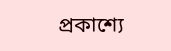প্রকাশ্যে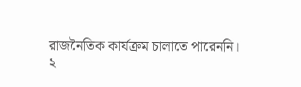রাজনৈতিক কার্যক্রম চালাতে পারেননি।
২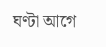ঘণ্টা আগে